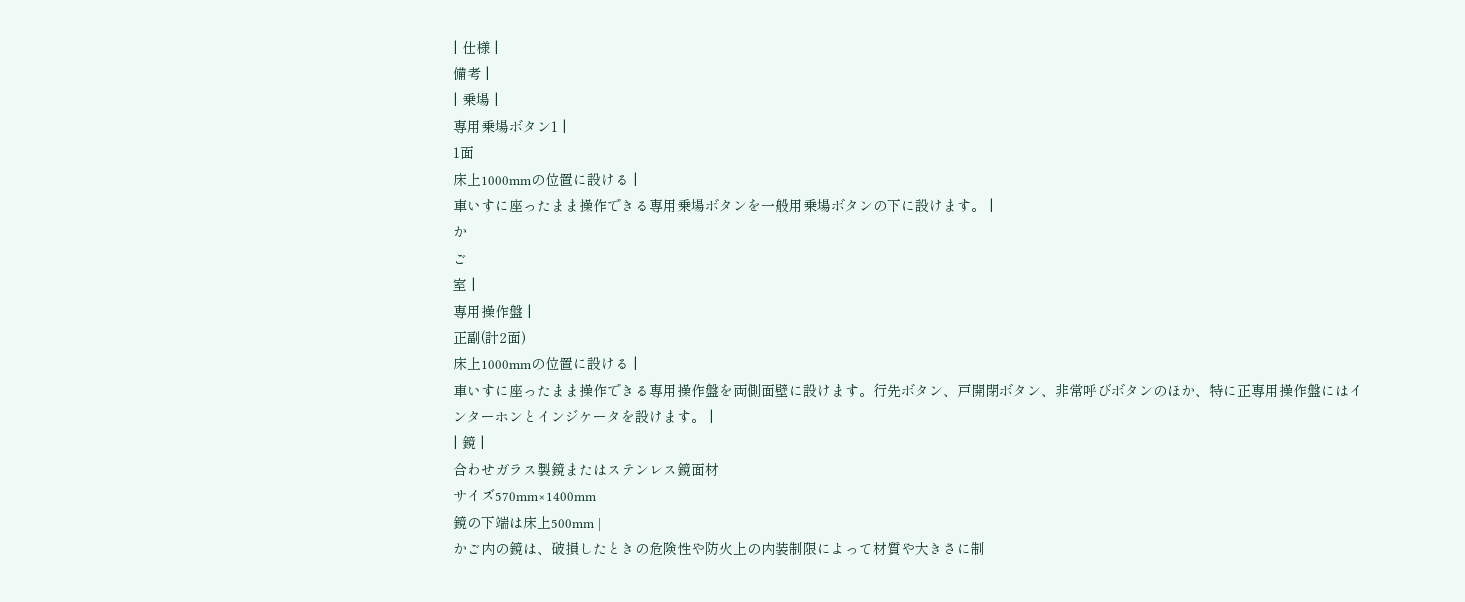| 仕様 |
備考 |
| 乗場 |
専用乗場ボタン1 |
1面
床上1000mmの位置に設ける |
車いすに座ったまま操作できる専用乗場ボタンを一般用乗場ボタンの下に設けます。 |
か
ご
室 |
専用操作盤 |
正副(計2面)
床上1000mmの位置に設ける |
車いすに座ったまま操作できる専用操作盤を両側面壁に設けます。行先ボタン、戸開閉ボタン、非常呼びボタンのほか、特に正専用操作盤にはインターホンとインジケータを設けます。 |
| 鏡 |
合わせガラス製鏡またはステンレス鏡面材
サイズ570mm×1400mm
鏡の下端は床上500mm |
かご内の鏡は、破損したときの危険性や防火上の内装制限によって材質や大きさに制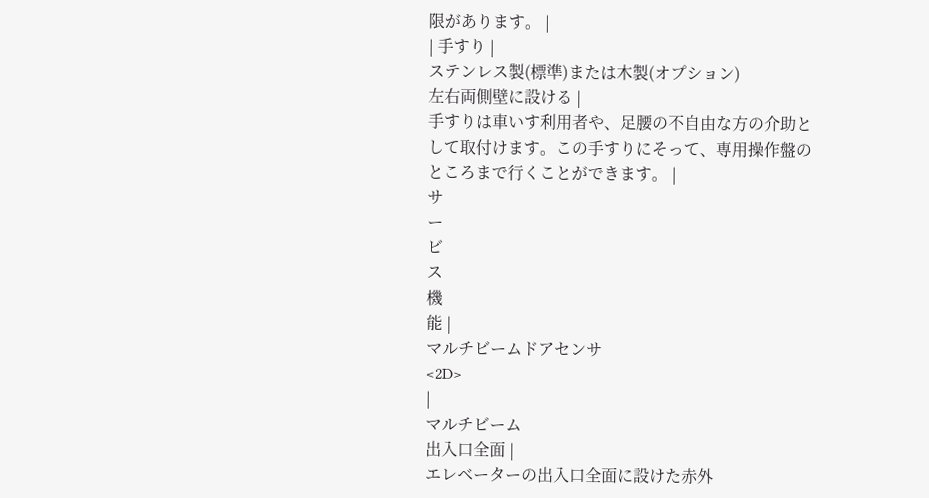限があります。 |
| 手すり |
ステンレス製(標準)または木製(オプション)
左右両側壁に設ける |
手すりは車いす利用者や、足腰の不自由な方の介助として取付けます。この手すりにそって、専用操作盤のところまで行くことができます。 |
サ
ー
ビ
ス
機
能 |
マルチビームドアセンサ
<2D>
|
マルチビーム
出入口全面 |
エレベーターの出入口全面に設けた赤外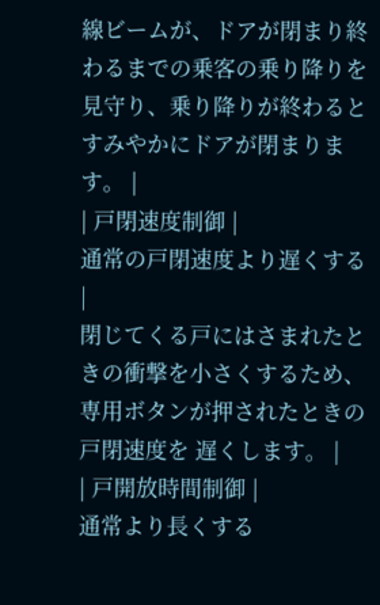線ビームが、ドアが閉まり終わるまでの乗客の乗り降りを見守り、乗り降りが終わるとすみやかにドアが閉まります。 |
| 戸閉速度制御 |
通常の戸閉速度より遅くする |
閉じてくる戸にはさまれたときの衝撃を小さくするため、専用ボタンが押されたときの戸閉速度を 遅くします。 |
| 戸開放時間制御 |
通常より長くする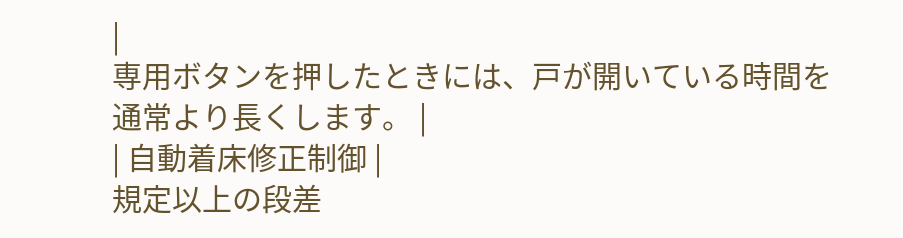|
専用ボタンを押したときには、戸が開いている時間を通常より長くします。 |
| 自動着床修正制御 |
規定以上の段差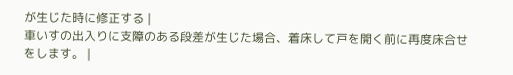が生じた時に修正する |
車いすの出入りに支障のある段差が生じた場合、着床して戸を開く前に再度床合せをします。 |